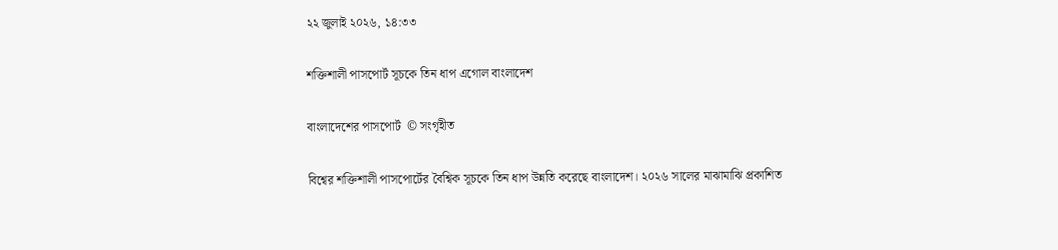২২ জুলাই ২০২৬, ১৪:৩৩

শক্তিশালী পাসপোর্ট সূচকে তিন ধাপ এগোল বাংলাদেশ

বাংলাদেশের পাসপোর্ট  © সংগৃহীত

বিশ্বের শক্তিশালী পাসপোর্টের বৈশ্বিক সূচকে তিন ধাপ উন্নতি করেছে বাংলাদেশ। ২০২৬ সালের মাঝামাঝি প্রকাশিত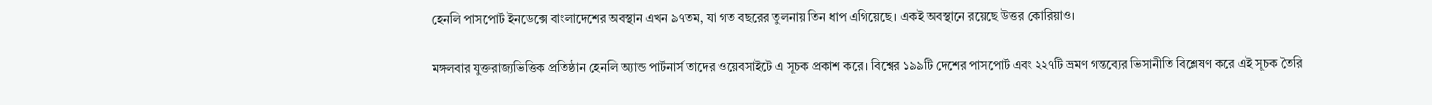হেনলি পাসপোর্ট ইনডেক্সে বাংলাদেশের অবস্থান এখন ৯৭তম, যা গত বছরের তুলনায় তিন ধাপ এগিয়েছে। একই অবস্থানে রয়েছে উত্তর কোরিয়াও।

মঙ্গলবার যুক্তরাজ্যভিত্তিক প্রতিষ্ঠান হেনলি অ্যান্ড পার্টনার্স তাদের ওয়েবসাইটে এ সূচক প্রকাশ করে। বিশ্বের ১৯৯টি দেশের পাসপোর্ট এবং ২২৭টি ভ্রমণ গন্তব্যের ভিসানীতি বিশ্লেষণ করে এই সূচক তৈরি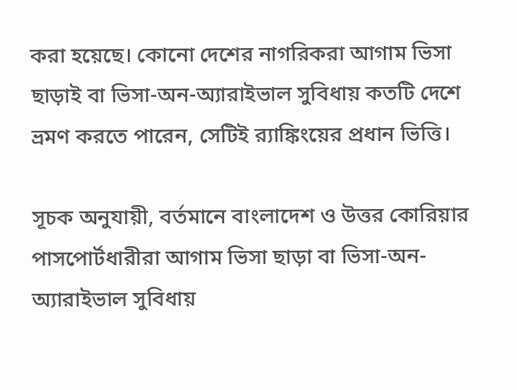করা হয়েছে। কোনো দেশের নাগরিকরা আগাম ভিসা ছাড়াই বা ভিসা-অন-অ্যারাইভাল সুবিধায় কতটি দেশে ভ্রমণ করতে পারেন, সেটিই র‌্যাঙ্কিংয়ের প্রধান ভিত্তি।

সূচক অনুযায়ী, বর্তমানে বাংলাদেশ ও উত্তর কোরিয়ার পাসপোর্টধারীরা আগাম ভিসা ছাড়া বা ভিসা-অন-অ্যারাইভাল সুবিধায়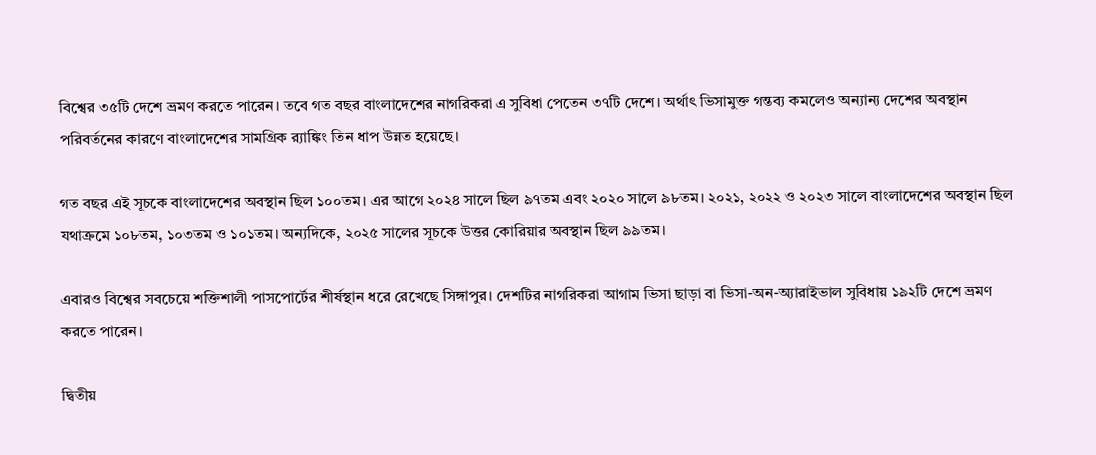বিশ্বের ৩৫টি দেশে ভ্রমণ করতে পারেন। তবে গত বছর বাংলাদেশের নাগরিকরা এ সুবিধা পেতেন ৩৭টি দেশে। অর্থাৎ ভিসামুক্ত গন্তব্য কমলেও অন্যান্য দেশের অবস্থান পরিবর্তনের কারণে বাংলাদেশের সামগ্রিক র‌্যাঙ্কিং তিন ধাপ উন্নত হয়েছে।

গত বছর এই সূচকে বাংলাদেশের অবস্থান ছিল ১০০তম। এর আগে ২০২৪ সালে ছিল ৯৭তম এবং ২০২০ সালে ৯৮তম। ২০২১, ২০২২ ও ২০২৩ সালে বাংলাদেশের অবস্থান ছিল যথাক্রমে ১০৮তম, ১০৩তম ও ১০১তম। অন্যদিকে, ২০২৫ সালের সূচকে উত্তর কোরিয়ার অবস্থান ছিল ৯৯তম।

এবারও বিশ্বের সবচেয়ে শক্তিশালী পাসপোর্টের শীর্ষস্থান ধরে রেখেছে সিঙ্গাপুর। দেশটির নাগরিকরা আগাম ভিসা ছাড়া বা ভিসা-অন-অ্যারাইভাল সুবিধায় ১৯২টি দেশে ভ্রমণ করতে পারেন।

দ্বিতীয়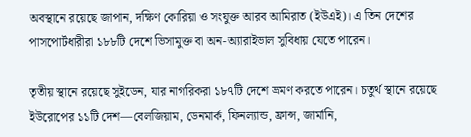অবস্থানে রয়েছে জাপান, দক্ষিণ কোরিয়া ও সংযুক্ত আরব আমিরাত (ইউএই)। এ তিন দেশের পাসপোর্টধারীরা ১৮৮টি দেশে ভিসামুক্ত বা অন-অ্যারাইভাল সুবিধায় যেতে পারেন।

তৃতীয় স্থানে রয়েছে সুইডেন, যার নাগরিকরা ১৮৭টি দেশে ভ্রমণ করতে পারেন। চতুর্থ স্থানে রয়েছে ইউরোপের ১১টি দেশ—বেলজিয়াম, ডেনমার্ক, ফিনল্যান্ড, ফ্রান্স, জার্মানি,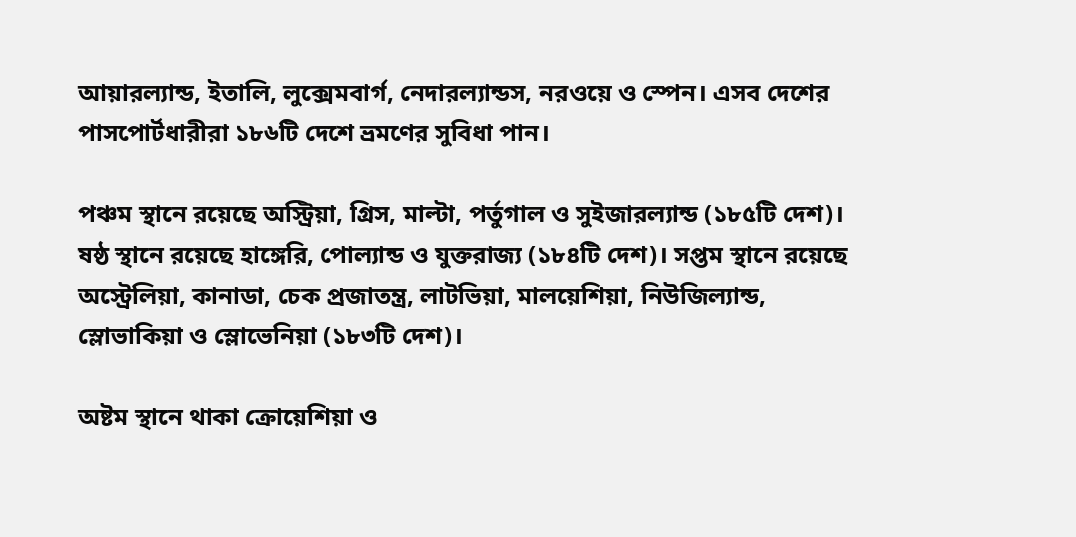আয়ারল্যান্ড, ইতালি, লুক্সেমবার্গ, নেদারল্যান্ডস, নরওয়ে ও স্পেন। এসব দেশের পাসপোর্টধারীরা ১৮৬টি দেশে ভ্রমণের সুবিধা পান।

পঞ্চম স্থানে রয়েছে অস্ট্রিয়া, গ্রিস, মাল্টা, পর্তুগাল ও সুইজারল্যান্ড (১৮৫টি দেশ)। ষষ্ঠ স্থানে রয়েছে হাঙ্গেরি, পোল্যান্ড ও যুক্তরাজ্য (১৮৪টি দেশ)। সপ্তম স্থানে রয়েছে অস্ট্রেলিয়া, কানাডা, চেক প্রজাতন্ত্র, লাটভিয়া, মালয়েশিয়া, নিউজিল্যান্ড, স্লোভাকিয়া ও স্লোভেনিয়া (১৮৩টি দেশ)।

অষ্টম স্থানে থাকা ক্রোয়েশিয়া ও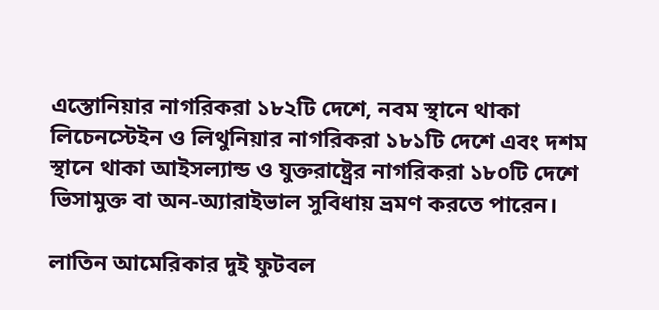এস্তোনিয়ার নাগরিকরা ১৮২টি দেশে, নবম স্থানে থাকা লিচেনস্টেইন ও লিথুনিয়ার নাগরিকরা ১৮১টি দেশে এবং দশম স্থানে থাকা আইসল্যান্ড ও যুক্তরাষ্ট্রের নাগরিকরা ১৮০টি দেশে ভিসামুক্ত বা অন-অ্যারাইভাল সুবিধায় ভ্রমণ করতে পারেন।

লাতিন আমেরিকার দুই ফুটবল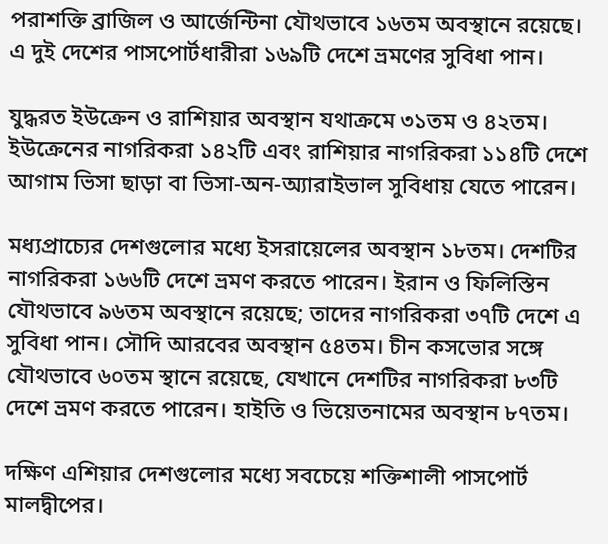পরাশক্তি ব্রাজিল ও আর্জেন্টিনা যৌথভাবে ১৬তম অবস্থানে রয়েছে। এ দুই দেশের পাসপোর্টধারীরা ১৬৯টি দেশে ভ্রমণের সুবিধা পান।

যুদ্ধরত ইউক্রেন ও রাশিয়ার অবস্থান যথাক্রমে ৩১তম ও ৪২তম। ইউক্রেনের নাগরিকরা ১৪২টি এবং রাশিয়ার নাগরিকরা ১১৪টি দেশে আগাম ভিসা ছাড়া বা ভিসা-অন-অ্যারাইভাল সুবিধায় যেতে পারেন।

মধ্যপ্রাচ্যের দেশগুলোর মধ্যে ইসরায়েলের অবস্থান ১৮তম। দেশটির নাগরিকরা ১৬৬টি দেশে ভ্রমণ করতে পারেন। ইরান ও ফিলিস্তিন যৌথভাবে ৯৬তম অবস্থানে রয়েছে; তাদের নাগরিকরা ৩৭টি দেশে এ সুবিধা পান। সৌদি আরবের অবস্থান ৫৪তম। চীন কসভোর সঙ্গে যৌথভাবে ৬০তম স্থানে রয়েছে, যেখানে দেশটির নাগরিকরা ৮৩টি দেশে ভ্রমণ করতে পারেন। হাইতি ও ভিয়েতনামের অবস্থান ৮৭তম।

দক্ষিণ এশিয়ার দেশগুলোর মধ্যে সবচেয়ে শক্তিশালী পাসপোর্ট মালদ্বীপের।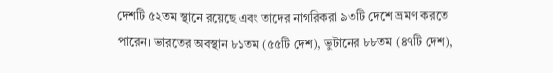দেশটি ৫২তম স্থানে রয়েছে এবং তাদের নাগরিকরা ৯৩টি দেশে ভ্রমণ করতে পারেন। ভারতের অবস্থান ৮১তম (৫৫টি দেশ), ভুটানের ৮৮তম (৪৭টি দেশ),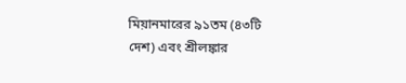মিয়ানমারের ৯১তম (৪৩টি দেশ) এবং শ্রীলঙ্কার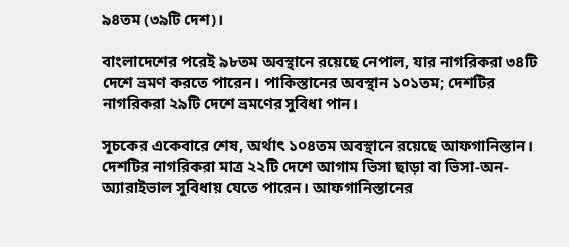৯৪তম (৩৯টি দেশ)।

বাংলাদেশের পরেই ৯৮তম অবস্থানে রয়েছে নেপাল, যার নাগরিকরা ৩৪টি দেশে ভ্রমণ করতে পারেন। পাকিস্তানের অবস্থান ১০১তম; দেশটির নাগরিকরা ২৯টি দেশে ভ্রমণের সুবিধা পান।

সূচকের একেবারে শেষ, অর্থাৎ ১০৪তম অবস্থানে রয়েছে আফগানিস্তান। দেশটির নাগরিকরা মাত্র ২২টি দেশে আগাম ভিসা ছাড়া বা ভিসা-অন-অ্যারাইভাল সুবিধায় যেতে পারেন। আফগানিস্তানের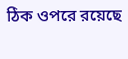ঠিক ওপরে রয়েছে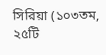সিরিয়া (১০৩তম, ২৫টি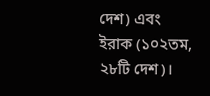দেশ) এবং ইরাক (১০২তম, ২৮টি দেশ)।